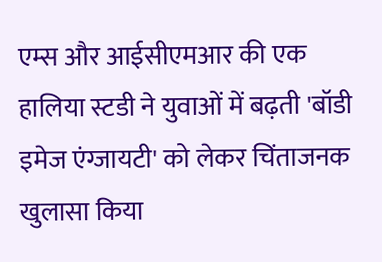एम्स और आईसीएमआर की एक हालिया स्टडी ने युवाओं में बढ़ती 'बॉडी इमेज एंग्जायटी' को लेकर चिंताजनक खुलासा किया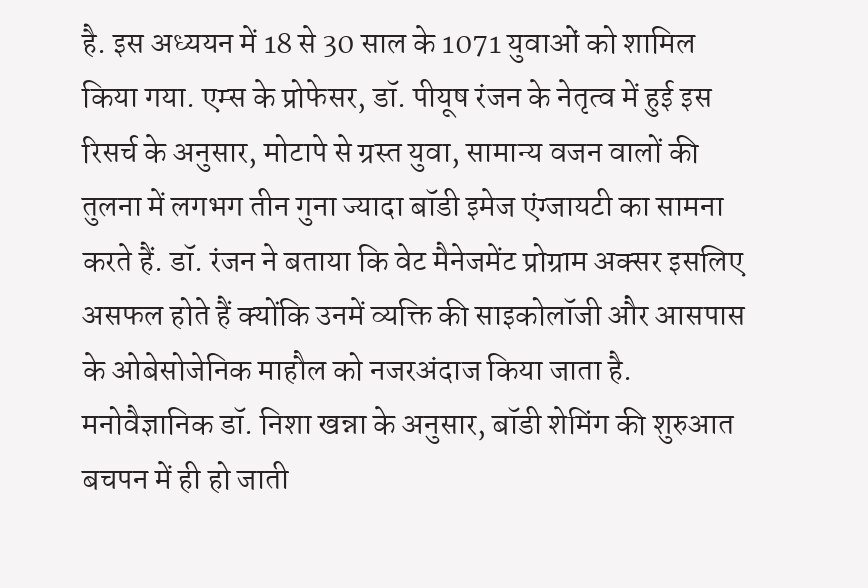है. इस अध्ययन में 18 से 30 साल के 1071 युवाओं को शामिल किया गया. एम्स के प्रोफेसर, डॉ. पीयूष रंजन के नेतृत्व में हुई इस रिसर्च के अनुसार, मोटापे से ग्रस्त युवा, सामान्य वजन वालों की तुलना में लगभग तीन गुना ज्यादा बॉडी इमेज एंग्जायटी का सामना करते हैं. डॉ. रंजन ने बताया कि वेट मैनेजमेंट प्रोग्राम अक्सर इसलिए असफल होते हैं क्योंकि उनमें व्यक्ति की साइकोलॉजी और आसपास के ओबेसोजेनिक माहौल को नजरअंदाज किया जाता है. मनोवैज्ञानिक डॉ. निशा खन्ना के अनुसार, बॉडी शेमिंग की शुरुआत बचपन में ही हो जाती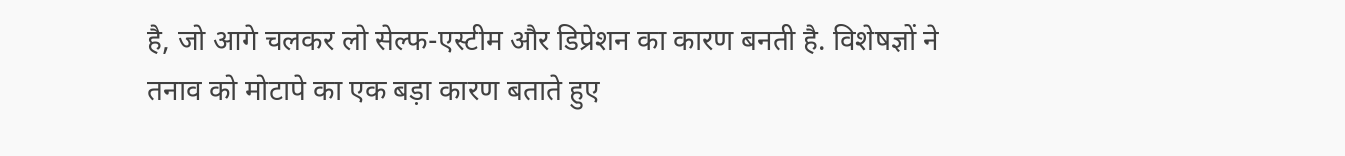है, जो आगे चलकर लो सेल्फ-एस्टीम और डिप्रेशन का कारण बनती है. विशेषज्ञों ने तनाव को मोटापे का एक बड़ा कारण बताते हुए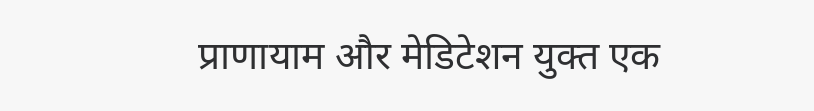प्राणायाम और मेडिटेशन युक्त एक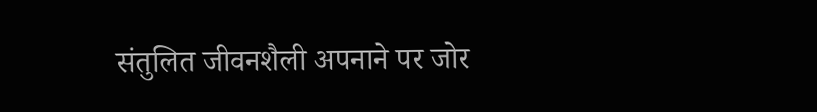संतुलित जीवनशैली अपनाने पर जोर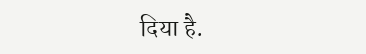दिया है.